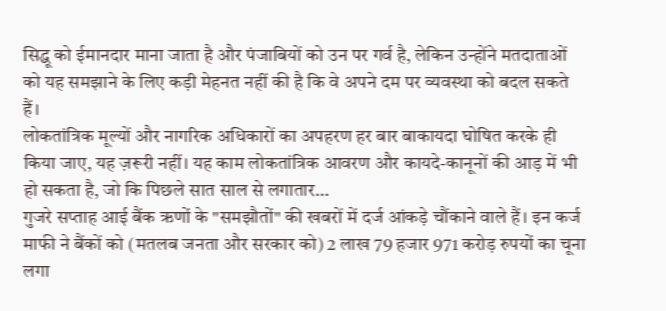सिद्धू को ईमानदार माना जाता है और पंजाबियों को उन पर गर्व है, लेकिन उन्होंने मतदाताओं को यह समझाने के लिए कड़ी मेहनत नहीं की है कि वे अपने दम पर व्यवस्था को बदल सकते हैं।
लोकतांत्रिक मूल्यों और नागरिक अधिकारों का अपहरण हर बार बाकायदा घोषित करके ही किया जाए, यह ज़रूरी नहीं। यह काम लोकतांत्रिक आवरण और कायदे-कानूनों की आड़ में भी हो सकता है, जो कि पिछले सात साल से लगातार…
गुजरे सप्ताह आई बैंक ऋणों के "समझौतों" की खबरों में दर्ज आंकड़े चौंकाने वाले हैं। इन कर्ज माफी ने बैंकों को (मतलब जनता और सरकार को) 2 लाख 79 हजार 971 करोड़ रुपयों का चूना लगा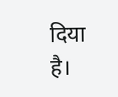दिया है।